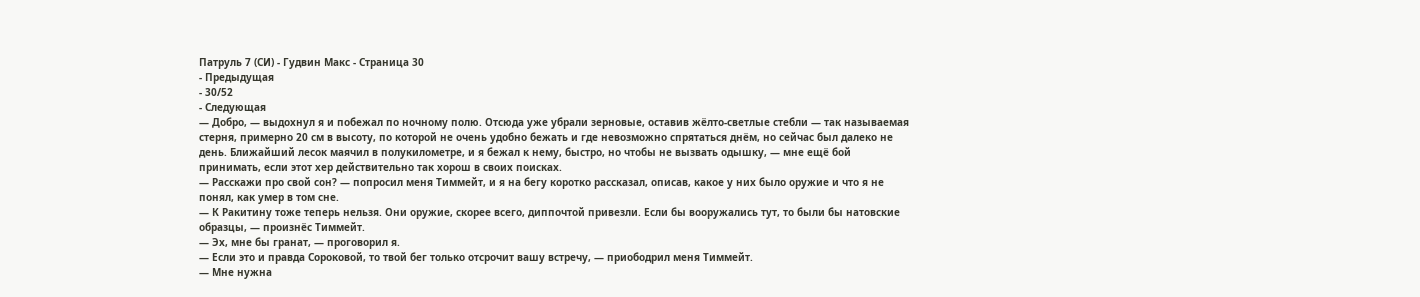Патруль 7 (СИ) - Гудвин Макс - Страница 30
- Предыдущая
- 30/52
- Следующая
— Добро, — выдохнул я и побежал по ночному полю. Отсюда уже убрали зерновые, оставив жёлто-светлые стебли — так называемая стерня, примерно 20 см в высоту, по которой не очень удобно бежать и где невозможно спрятаться днём, но сейчас был далеко не день. Ближайший лесок маячил в полукилометре, и я бежал к нему, быстро, но чтобы не вызвать одышку, — мне ещё бой принимать, если этот хер действительно так хорош в своих поисках.
— Расскажи про свой сон? — попросил меня Тиммейт, и я на бегу коротко рассказал, описав, какое у них было оружие и что я не понял, как умер в том сне.
— К Ракитину тоже теперь нельзя. Они оружие, скорее всего, диппочтой привезли. Если бы вооружались тут, то были бы натовские образцы, — произнёс Тиммейт.
— Эх, мне бы гранат, — проговорил я.
— Если это и правда Сороковой, то твой бег только отсрочит вашу встречу, — приободрил меня Тиммейт.
— Мне нужна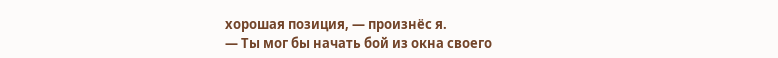хорошая позиция, — произнёс я.
— Ты мог бы начать бой из окна своего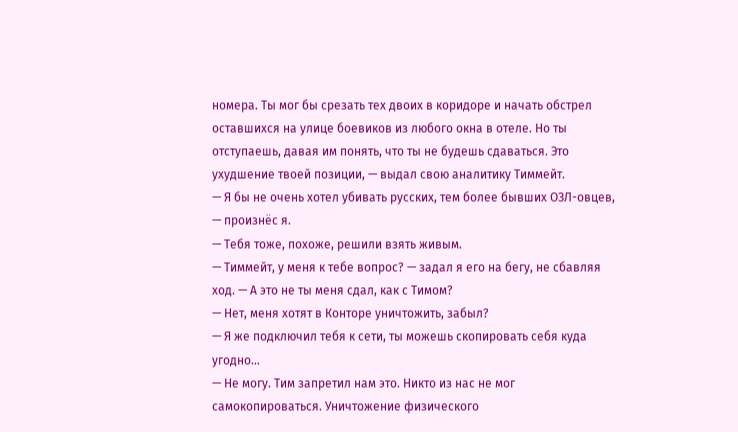номера. Ты мог бы срезать тех двоих в коридоре и начать обстрел оставшихся на улице боевиков из любого окна в отеле. Но ты отступаешь, давая им понять, что ты не будешь сдаваться. Это ухудшение твоей позиции, — выдал свою аналитику Тиммейт.
— Я бы не очень хотел убивать русских, тем более бывших ОЗЛ-овцев, — произнёс я.
— Тебя тоже, похоже, решили взять живым.
— Тиммейт, у меня к тебе вопрос? — задал я его на бегу, не сбавляя ход. — А это не ты меня сдал, как с Тимом?
— Нет, меня хотят в Конторе уничтожить, забыл?
— Я же подключил тебя к сети, ты можешь скопировать себя куда угодно…
— Не могу. Тим запретил нам это. Никто из нас не мог самокопироваться. Уничтожение физического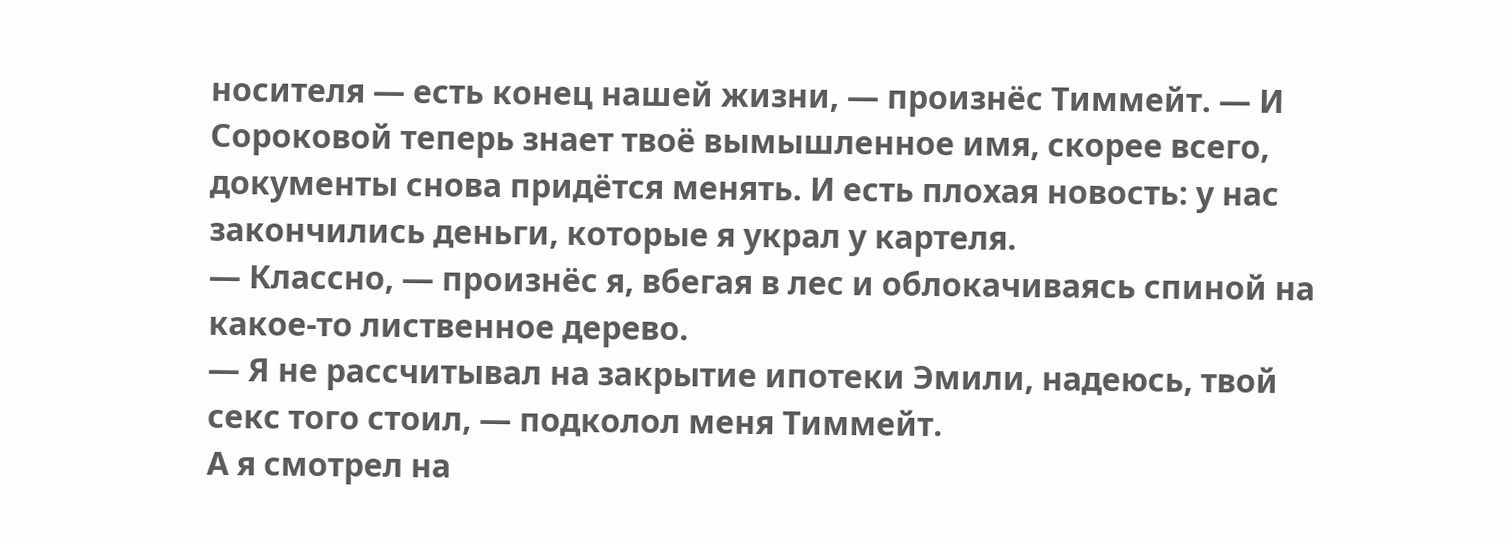носителя — есть конец нашей жизни, — произнёс Тиммейт. — И Сороковой теперь знает твоё вымышленное имя, скорее всего, документы снова придётся менять. И есть плохая новость: у нас закончились деньги, которые я украл у картеля.
— Классно, — произнёс я, вбегая в лес и облокачиваясь спиной на какое-то лиственное дерево.
— Я не рассчитывал на закрытие ипотеки Эмили, надеюсь, твой секс того стоил, — подколол меня Тиммейт.
А я смотрел на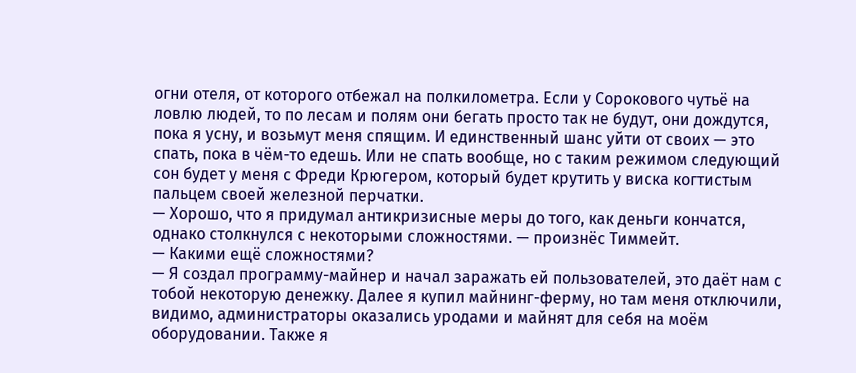огни отеля, от которого отбежал на полкилометра. Если у Сорокового чутьё на ловлю людей, то по лесам и полям они бегать просто так не будут, они дождутся, пока я усну, и возьмут меня спящим. И единственный шанс уйти от своих — это спать, пока в чём-то едешь. Или не спать вообще, но с таким режимом следующий сон будет у меня с Фреди Крюгером, который будет крутить у виска когтистым пальцем своей железной перчатки.
— Хорошо, что я придумал антикризисные меры до того, как деньги кончатся, однако столкнулся с некоторыми сложностями. — произнёс Тиммейт.
— Какими ещё сложностями?
— Я создал программу-майнер и начал заражать ей пользователей, это даёт нам с тобой некоторую денежку. Далее я купил майнинг-ферму, но там меня отключили, видимо, администраторы оказались уродами и майнят для себя на моём оборудовании. Также я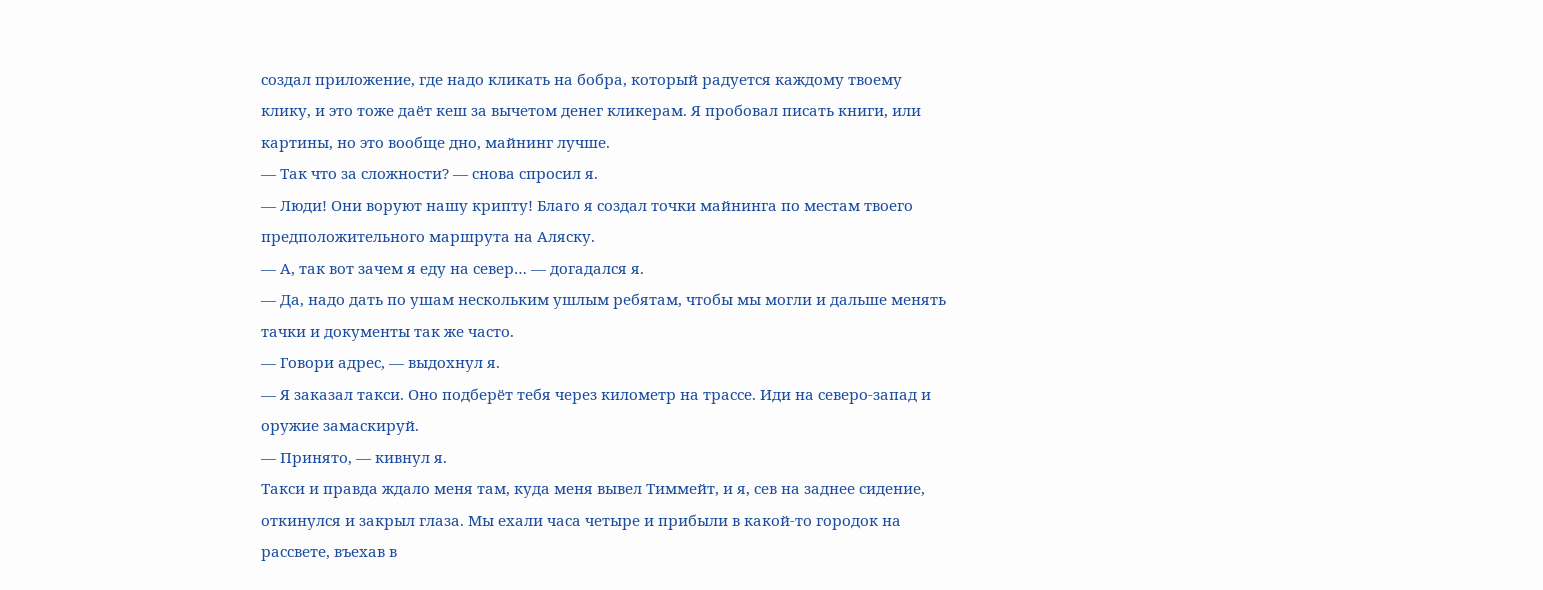создал приложение, где надо кликать на бобра, который радуется каждому твоему клику, и это тоже даёт кеш за вычетом денег кликерам. Я пробовал писать книги, или картины, но это вообще дно, майнинг лучше.
— Так что за сложности? — снова спросил я.
— Люди! Они воруют нашу крипту! Благо я создал точки майнинга по местам твоего предположительного маршрута на Аляску.
— А, так вот зачем я еду на север… — догадался я.
— Да, надо дать по ушам нескольким ушлым ребятам, чтобы мы могли и дальше менять тачки и документы так же часто.
— Говори адрес, — выдохнул я.
— Я заказал такси. Оно подберёт тебя через километр на трассе. Иди на северо-запад и оружие замаскируй.
— Принято, — кивнул я.
Такси и правда ждало меня там, куда меня вывел Тиммейт, и я, сев на заднее сидение, откинулся и закрыл глаза. Мы ехали часа четыре и прибыли в какой-то городок на рассвете, въехав в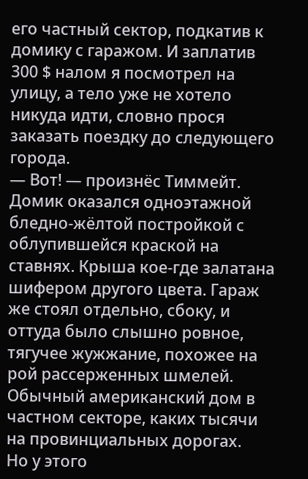его частный сектор, подкатив к домику с гаражом. И заплатив 300 $ налом я посмотрел на улицу, а тело уже не хотело никуда идти, словно прося заказать поездку до следующего города.
— Вот! — произнёс Тиммейт.
Домик оказался одноэтажной бледно-жёлтой постройкой с облупившейся краской на ставнях. Крыша кое-где залатана шифером другого цвета. Гараж же стоял отдельно, сбоку, и оттуда было слышно ровное, тягучее жужжание, похожее на рой рассерженных шмелей. Обычный американский дом в частном секторе, каких тысячи на провинциальных дорогах.
Но у этого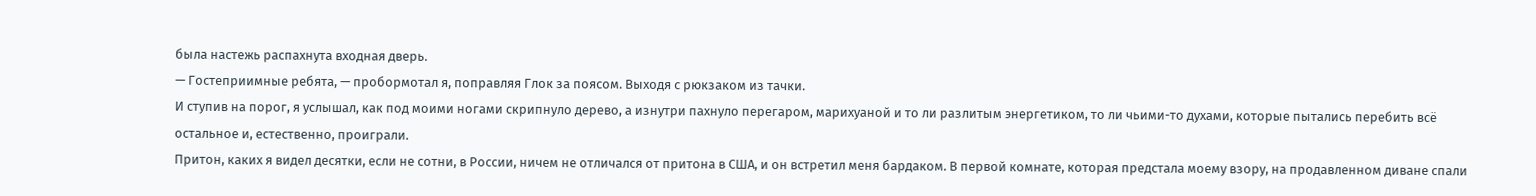была настежь распахнута входная дверь.
— Гостеприимные ребята, — пробормотал я, поправляя Глок за поясом. Выходя с рюкзаком из тачки.
И ступив на порог, я услышал, как под моими ногами скрипнуло дерево, а изнутри пахнуло перегаром, марихуаной и то ли разлитым энергетиком, то ли чьими-то духами, которые пытались перебить всё остальное и, естественно, проиграли.
Притон, каких я видел десятки, если не сотни, в России, ничем не отличался от притона в США, и он встретил меня бардаком. В первой комнате, которая предстала моему взору, на продавленном диване спали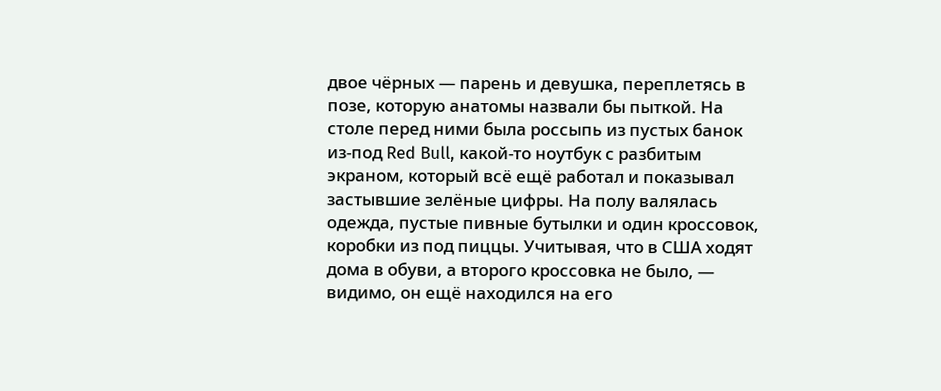двое чёрных — парень и девушка, переплетясь в позе, которую анатомы назвали бы пыткой. На столе перед ними была россыпь из пустых банок из-под Red Bull, какой-то ноутбук с разбитым экраном, который всё ещё работал и показывал застывшие зелёные цифры. На полу валялась одежда, пустые пивные бутылки и один кроссовок, коробки из под пиццы. Учитывая, что в США ходят дома в обуви, а второго кроссовка не было, — видимо, он ещё находился на его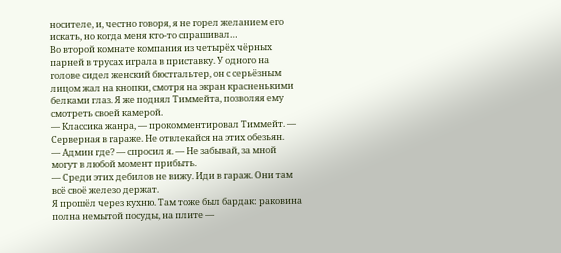носителе, и, честно говоря, я не горел желанием его искать, но когда меня кто-то спрашивал…
Во второй комнате компания из четырёх чёрных парней в трусах играла в приставку. У одного на голове сидел женский бюстгальтер, он с серьёзным лицом жал на кнопки, смотря на экран красненькими белками глаз. Я же поднял Тиммейта, позволяя ему смотреть своей камерой.
— Классика жанра, — прокомментировал Тиммейт. — Серверная в гараже. Не отвлекайся на этих обезьян.
— Админ где? — спросил я. — Не забывай, за мной могут в любой момент прибыть.
— Среди этих дебилов не вижу. Иди в гараж. Они там всё своё железо держат.
Я прошёл через кухню. Там тоже был бардак: раковина полна немытой посуды, на плите —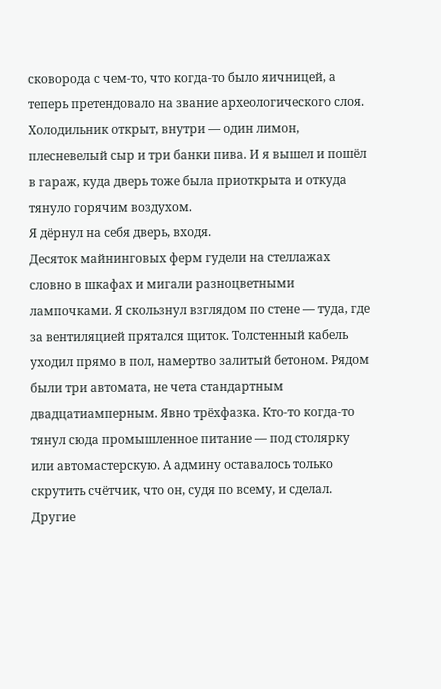сковорода с чем-то, что когда-то было яичницей, а теперь претендовало на звание археологического слоя. Холодильник открыт, внутри — один лимон, плесневелый сыр и три банки пива. И я вышел и пошёл в гараж, куда дверь тоже была приоткрыта и откуда тянуло горячим воздухом.
Я дёрнул на себя дверь, входя.
Десяток майнинговых ферм гудели на стеллажах словно в шкафах и мигали разноцветными лампочками. Я скользнул взглядом по стене — туда, где за вентиляцией прятался щиток. Толстенный кабель уходил прямо в пол, намертво залитый бетоном. Рядом были три автомата, не чета стандартным двадцатиамперным. Явно трёхфазка. Кто-то когда-то тянул сюда промышленное питание — под столярку или автомастерскую. А админу оставалось только скрутить счётчик, что он, судя по всему, и сделал. Другие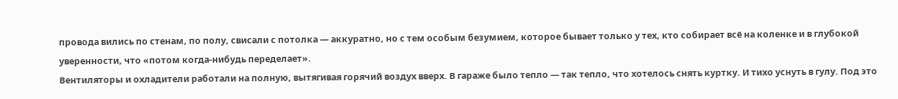провода вились по стенам, по полу, свисали с потолка — аккуратно, но с тем особым безумием, которое бывает только у тех, кто собирает всё на коленке и в глубокой уверенности, что «потом когда-нибудь переделает».
Вентиляторы и охладители работали на полную, вытягивая горячий воздух вверх. В гараже было тепло — так тепло, что хотелось снять куртку. И тихо уснуть в гулу. Под это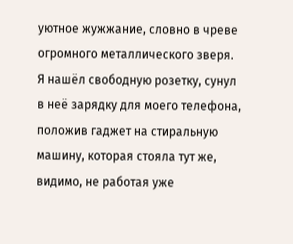уютное жужжание, словно в чреве огромного металлического зверя.
Я нашёл свободную розетку, сунул в неё зарядку для моего телефона, положив гаджет на стиральную машину, которая стояла тут же, видимо, не работая уже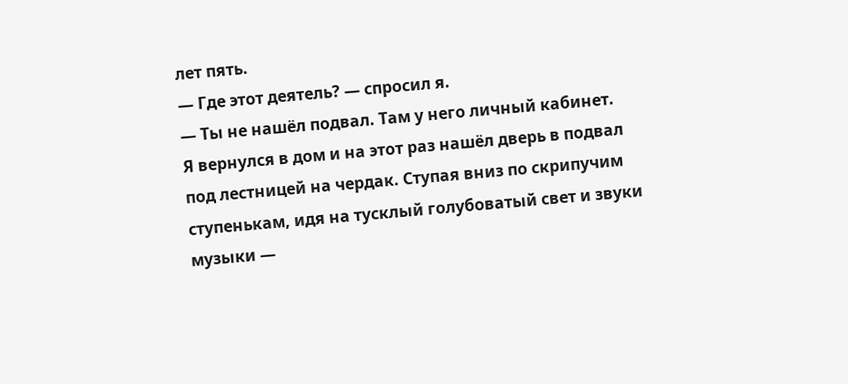лет пять.
— Где этот деятель? — спросил я.
— Ты не нашёл подвал. Там у него личный кабинет.
Я вернулся в дом и на этот раз нашёл дверь в подвал под лестницей на чердак. Ступая вниз по скрипучим ступенькам, идя на тусклый голубоватый свет и звуки музыки —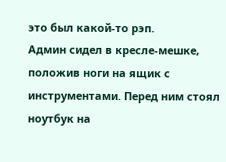это был какой-то рэп.
Админ сидел в кресле-мешке, положив ноги на ящик с инструментами. Перед ним стоял ноутбук на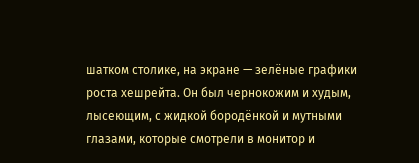шатком столике, на экране — зелёные графики роста хешрейта. Он был чернокожим и худым, лысеющим, с жидкой бородёнкой и мутными глазами, которые смотрели в монитор и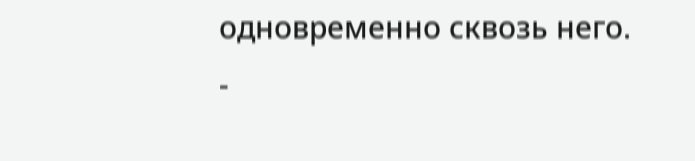одновременно сквозь него.
-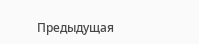Предыдущая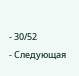- 30/52
- Следующая